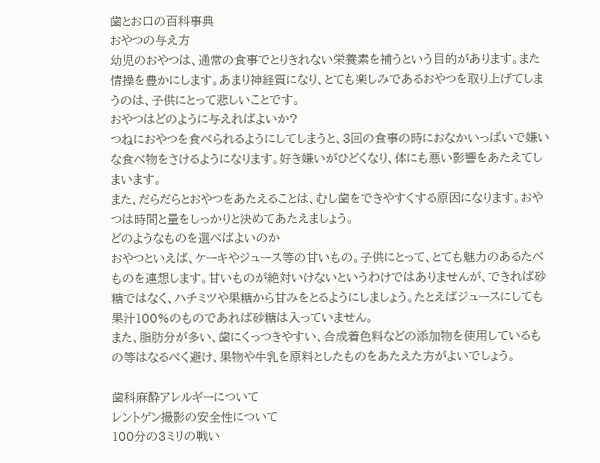歯とお口の百科事典
おやつの与え方
幼児のおやつは、通常の食事でとりきれない栄養素を補うという目的があります。また情操を豊かにします。あまり神経質になり、とても楽しみであるおやつを取り上げてしまうのは、子供にとって悲しいことです。
おやつはどのように与えればよいか?
つねにおやつを食べられるようにしてしまうと、3回の食事の時におなかいっぱいで嫌いな食べ物をさけるようになります。好き嫌いがひどくなり、体にも悪い影響をあたえてしまいます。
また、だらだらとおやつをあたえることは、むし歯をできやすくする原因になります。おやつは時間と量をしっかりと決めてあたえましょう。
どのようなものを選べばよいのか
おやつといえば、ケーキやジュース等の甘いもの。子供にとって、とても魅力のあるたべものを連想します。甘いものが絶対いけないというわけではありませんが、できれば砂糖ではなく、ハチミツや果糖から甘みをとるようにしましょう。たとえばジュースにしても果汁100%のものであれば砂糖は入っていません。
また、脂肪分が多い、歯にくっつきやすい、合成着色料などの添加物を使用しているもの等はなるべく避け、果物や牛乳を原料としたものをあたえた方がよいでしょう。

歯科麻酔アレルギーについて
レントゲン撮影の安全性について
100分の3ミリの戦い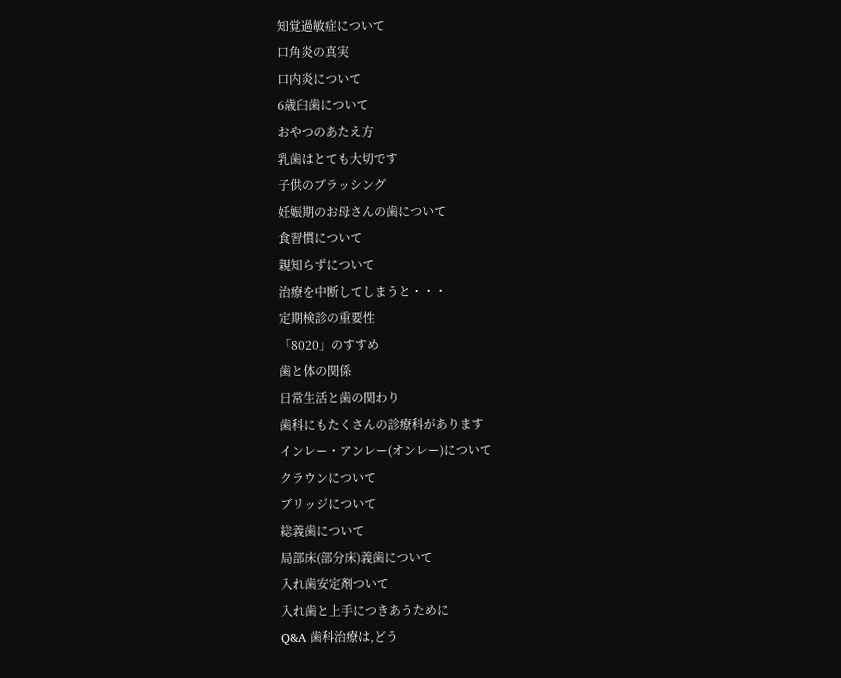知覚過敏症について
口角炎の真実
口内炎について
6歳臼歯について
おやつのあたえ方
乳歯はとても大切です
子供のブラッシング
妊娠期のお母さんの歯について
食習慣について
親知らずについて
治療を中断してしまうと・・・
定期検診の重要性
「8020」のすすめ
歯と体の関係
日常生活と歯の関わり
歯科にもたくさんの診療科があります
インレー・アンレー(オンレー)について
クラウンについて
ブリッジについて
総義歯について
局部床(部分床)義歯について
入れ歯安定剤ついて
入れ歯と上手につきあうために
Q&A 歯科治療は,どう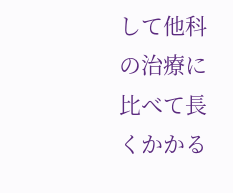して他科の治療に比べて長くかかる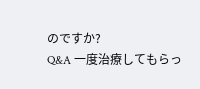のですか?
Q&A 一度治療してもらっ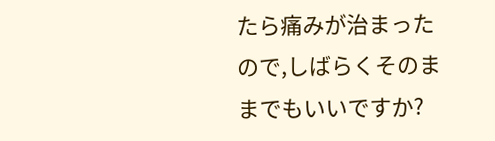たら痛みが治まったので,しばらくそのままでもいいですか?